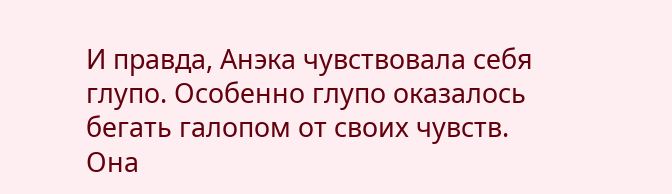И правда, Анэка чувствовала себя глупо. Особенно глупо оказалось бегать галопом от своих чувств.
Она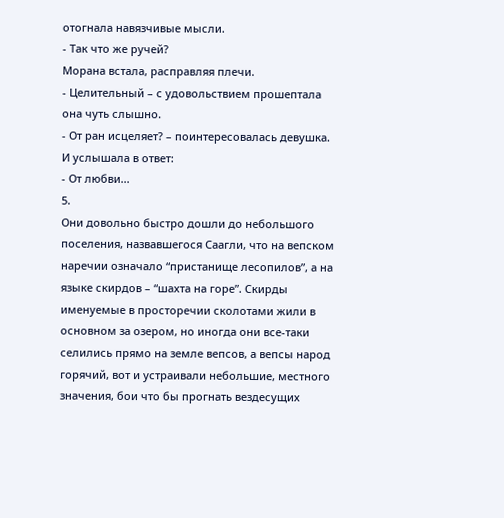отогнала навязчивые мысли.
- Так что же ручей?
Морана встала, расправляя плечи.
- Целительный – с удовольствием прошептала она чуть слышно.
- От ран исцеляет? – поинтересовалась девушка.
И услышала в ответ:
- От любви...
5.
Они довольно быстро дошли до небольшого поселения, назвавшегося Саагли, что на вепском наречии означало “пристанище лесопилов”, а на языке скирдов – “шахта на горе”. Скирды именуемые в просторечии сколотами жили в основном за озером, но иногда они все-таки селились прямо на земле вепсов, а вепсы народ горячий, вот и устраивали небольшие, местного значения, бои что бы прогнать вездесущих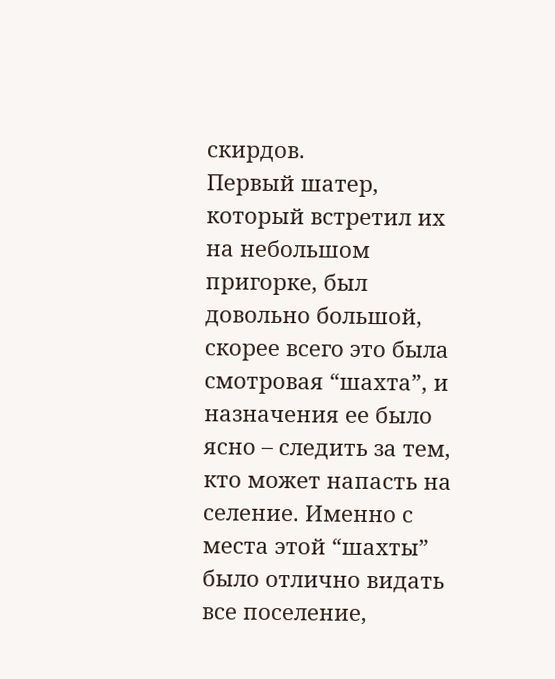скирдов.
Первый шатер, который встретил их на небольшом пригорке, был довольно большой, скорее всего это была смотровая “шахта”, и назначения ее было ясно – следить за тем, кто может напасть на селение. Именно с места этой “шахты” было отлично видать все поселение,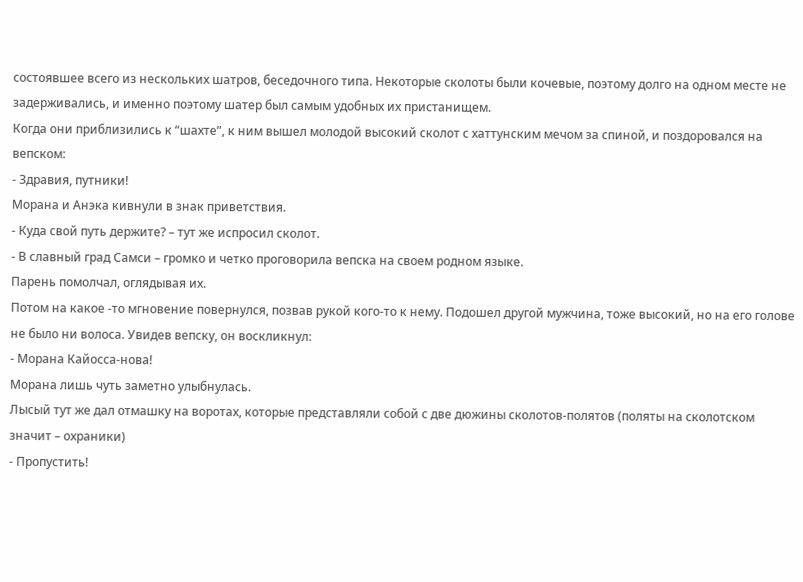состоявшее всего из нескольких шатров, беседочного типа. Некоторые сколоты были кочевые, поэтому долго на одном месте не задерживались, и именно поэтому шатер был самым удобных их пристанищем.
Когда они приблизились к “шахте”, к ним вышел молодой высокий сколот с хаттунским мечом за спиной, и поздоровался на вепском:
- Здравия, путники!
Морана и Анэка кивнули в знак приветствия.
- Куда свой путь держите? – тут же испросил сколот.
- В славный град Самси – громко и четко проговорила вепска на своем родном языке.
Парень помолчал, оглядывая их.
Потом на какое -то мгновение повернулся, позвав рукой кого-то к нему. Подошел другой мужчина, тоже высокий, но на его голове не было ни волоса. Увидев вепску, он воскликнул:
- Морана Кайосса-нова!
Морана лишь чуть заметно улыбнулась.
Лысый тут же дал отмашку на воротах, которые представляли собой с две дюжины сколотов-полятов (поляты на сколотском значит – охраники)
- Пропустить!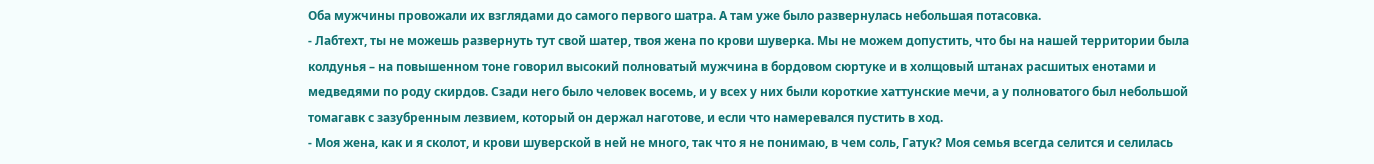Оба мужчины провожали их взглядами до самого первого шатра. А там уже было развернулась небольшая потасовка.
- Лабтехт, ты не можешь развернуть тут свой шатер, твоя жена по крови шуверка. Мы не можем допустить, что бы на нашей территории была колдунья – на повышенном тоне говорил высокий полноватый мужчина в бордовом сюртуке и в холщовый штанах расшитых енотами и медведями по роду скирдов. Сзади него было человек восемь, и у всех у них были короткие хаттунские мечи, а у полноватого был небольшой томагавк с зазубренным лезвием, который он держал наготове, и если что намеревался пустить в ход.
- Моя жена, как и я сколот, и крови шуверской в ней не много, так что я не понимаю, в чем соль, Гатук? Моя семья всегда селится и селилась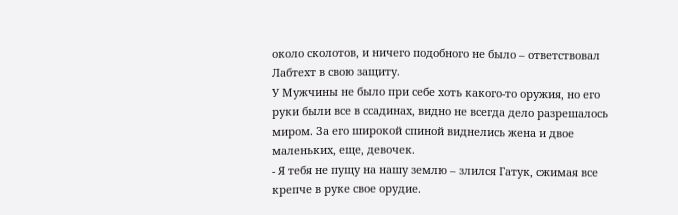около сколотов, и ничего подобного не было – ответствовал Лабтехт в свою защиту.
У Мужчины не было при себе хоть какого-то оружия, но его руки были все в ссадинах, видно не всегда дело разрешалось миром. За его широкой спиной виднелись жена и двое маленьких, еще, девочек.
- Я тебя не пущу на нашу землю – злился Гатук, сжимая все крепче в руке свое орудие.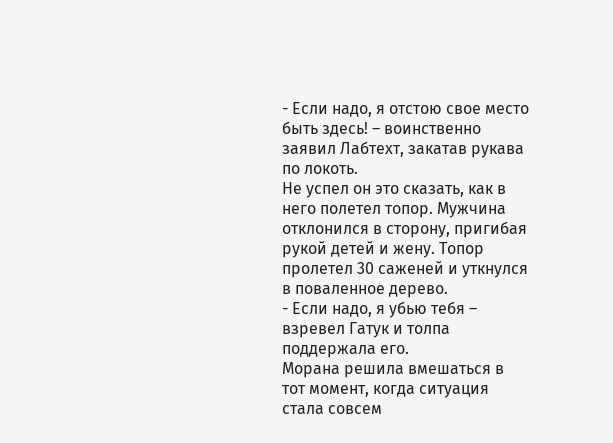- Если надо, я отстою свое место быть здесь! – воинственно заявил Лабтехт, закатав рукава по локоть.
Не успел он это сказать, как в него полетел топор. Мужчина отклонился в сторону, пригибая рукой детей и жену. Топор пролетел 30 саженей и уткнулся в поваленное дерево.
- Если надо, я убью тебя – взревел Гатук и толпа поддержала его.
Морана решила вмешаться в тот момент, когда ситуация стала совсем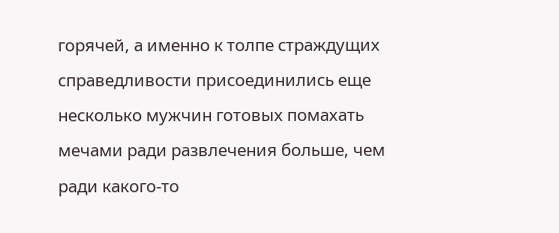горячей, а именно к толпе страждущих справедливости присоединились еще несколько мужчин готовых помахать мечами ради развлечения больше, чем ради какого-то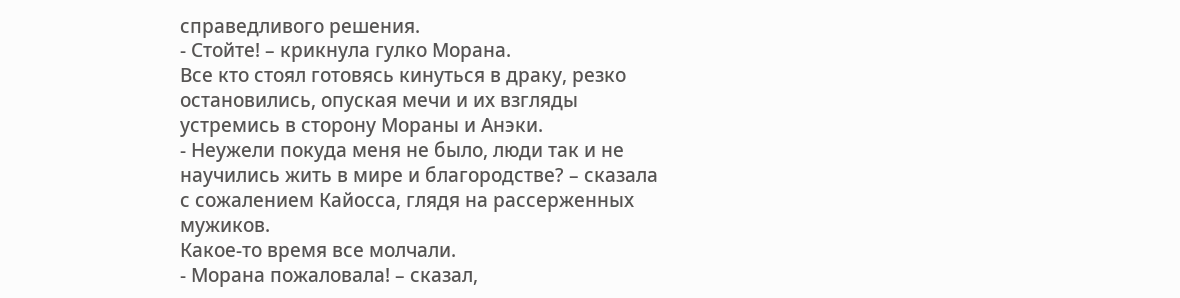справедливого решения.
- Стойте! – крикнула гулко Морана.
Все кто стоял готовясь кинуться в драку, резко остановились, опуская мечи и их взгляды устремись в сторону Мораны и Анэки.
- Неужели покуда меня не было, люди так и не научились жить в мире и благородстве? – сказала с сожалением Кайосса, глядя на рассерженных мужиков.
Какое-то время все молчали.
- Морана пожаловала! – сказал,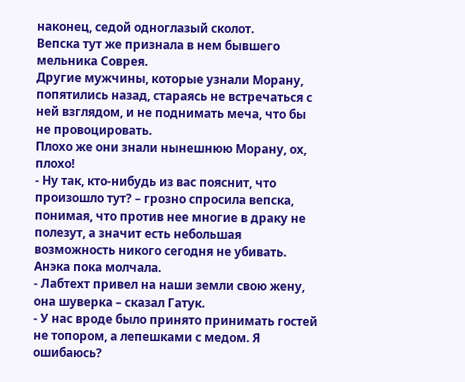наконец, седой одноглазый сколот.
Вепска тут же признала в нем бывшего мельника Соврея.
Другие мужчины, которые узнали Морану, попятились назад, стараясь не встречаться с ней взглядом, и не поднимать меча, что бы не провоцировать.
Плохо же они знали нынешнюю Морану, ох, плохо!
- Ну так, кто-нибудь из вас пояснит, что произошло тут? – грозно спросила вепска, понимая, что против нее многие в драку не полезут, а значит есть небольшая возможность никого сегодня не убивать.
Анэка пока молчала.
- Лабтехт привел на наши земли свою жену, она шуверка – сказал Гатук.
- У нас вроде было принято принимать гостей не топором, а лепешками с медом. Я ошибаюсь?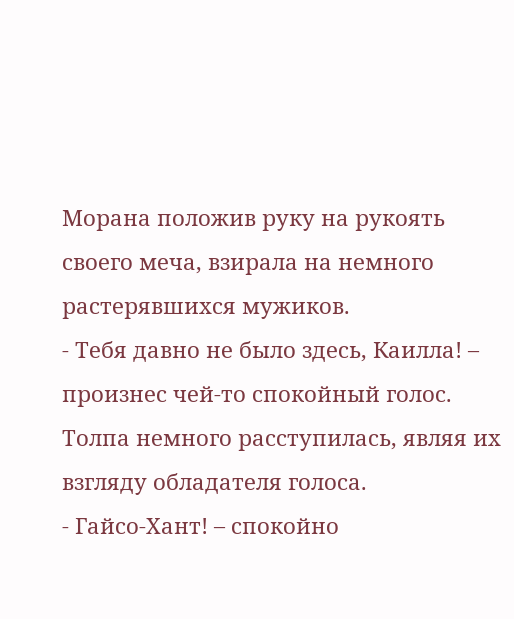Морана положив руку на рукоять своего меча, взирала на немного растерявшихся мужиков.
- Тебя давно не было здесь, Каилла! – произнес чей-то спокойный голос.
Толпа немного расступилась, являя их взгляду обладателя голоса.
- Гайсо-Хант! – спокойно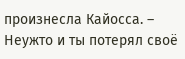произнесла Кайосса. – Неужто и ты потерял своё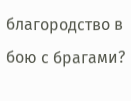благородство в бою с брагами?